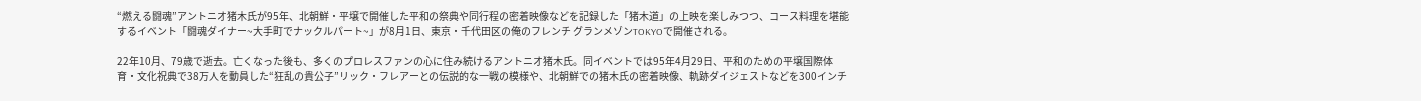“燃える闘魂”アントニオ猪木氏が95年、北朝鮮・平壌で開催した平和の祭典や同行程の密着映像などを記録した「猪木道」の上映を楽しみつつ、コース料理を堪能するイベント「闘魂ダイナー~大手町でナックルパート~」が8月1日、東京・千代田区の俺のフレンチ グランメゾンTOKYOで開催される。

22年10月、79歳で逝去。亡くなった後も、多くのプロレスファンの心に住み続けるアントニオ猪木氏。同イベントでは95年4月29日、平和のための平壌国際体育・文化祝典で38万人を動員した“狂乱の貴公子”リック・フレアーとの伝説的な一戦の模様や、北朝鮮での猪木氏の密着映像、軌跡ダイジェストなどを300インチ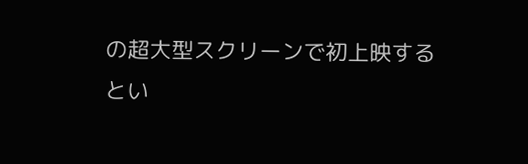の超大型スクリーンで初上映するとい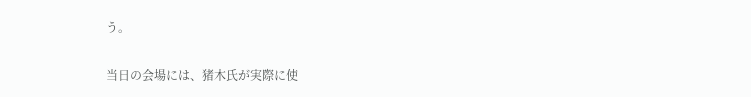う。

当日の会場には、猪木氏が実際に使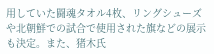用していた闘魂タオル4枚、リングシューズや北朝鮮での試合で使用された旗などの展示も決定。また、猪木氏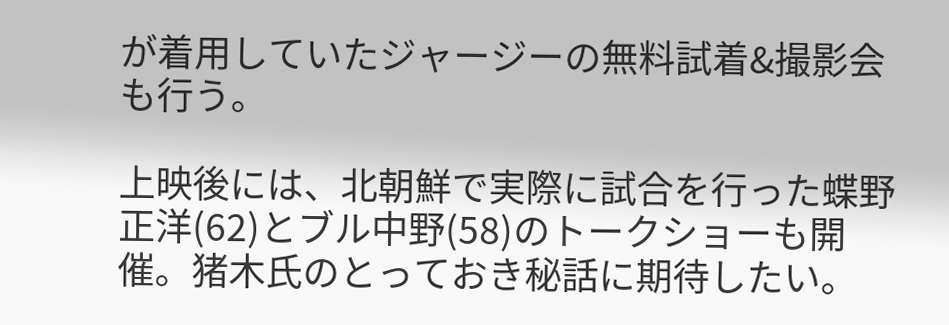が着用していたジャージーの無料試着&撮影会も行う。

上映後には、北朝鮮で実際に試合を行った蝶野正洋(62)とブル中野(58)のトークショーも開催。猪木氏のとっておき秘話に期待したい。